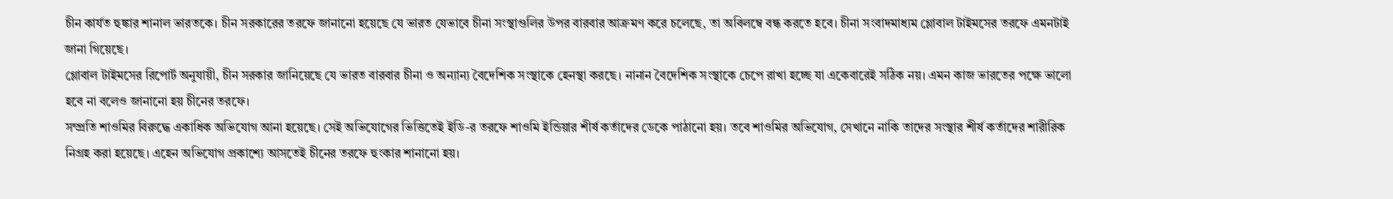চীন কার্যত হুঙ্কার শানাল ভারতকে। চীন সরকারের তরফে জানানো হয়েছে যে ভারত যেভাবে চীনা সংস্থাগুলির উপর বারবার আক্রমণ করে চলেছে, তা অবিলম্বে বন্ধ করতে হবে। চীনা সংবাদমাধ্যম গ্লোবাল টাইমসের তরফে এমনটাই জানা গিয়েছে।
গ্লোবাল টাইমসের রিপোর্ট অনুযায়ী, চীন সরকার জানিয়েছে যে ভারত বারবার চীনা ও অন্যান্য বৈদেশিক সংস্থাকে হেনস্থা করছে। নানান বৈদেশিক সংস্থাকে চেপে রাখা হচ্ছে যা একেবারেই সঠিক নয়। এমন কাজ ভারতের পক্ষে ভালো হবে না বলেও জানানো হয় চীনের তরফে।
সম্প্রতি শাওমির বিরুদ্ধে একাধিক অভিযোগ আনা হয়েছে। সেই অভিযোগের ভিত্তিতেই ইডি-র তরফে শাওমি ইন্ডিয়ার শীর্ষ কর্তাদের ডেকে পাঠানো হয়। তবে শাওমির অভিযোগ, সেখানে নাকি তাদের সংস্থার শীর্ষ কর্তাদের শারীরিক নিগ্রহ করা হয়েছে। এহেন অভিযোগ প্রকাশ্যে আসতেই চীনের তরফে হুংকার শানানো হয়।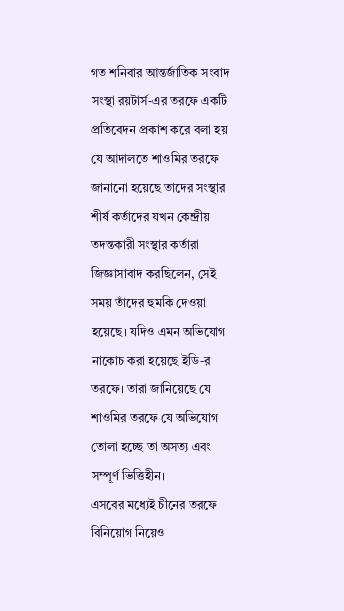গত শনিবার আন্তর্জাতিক সংবাদ সংস্থা রয়টার্স-এর তরফে একটি প্রতিবেদন প্রকাশ করে বলা হয় যে আদালতে শাওমির তরফে জানানো হয়েছে তাদের সংস্থার শীর্ষ কর্তাদের যখন কেন্দ্রীয় তদন্তকারী সংস্থার কর্তারা জিজ্ঞাসাবাদ করছিলেন, সেই সময় তাঁদের হুমকি দেওয়া হয়েছে। যদিও এমন অভিযোগ নাকোচ করা হয়েছে ইডি-র তরফে। তারা জানিয়েছে যে শাওমির তরফে যে অভিযোগ তোলা হচ্ছে তা অসত্য এবং সম্পূর্ণ ভিত্তিহীন।
এসবের মধ্যেই চীনের তরফে বিনিয়োগ নিয়েও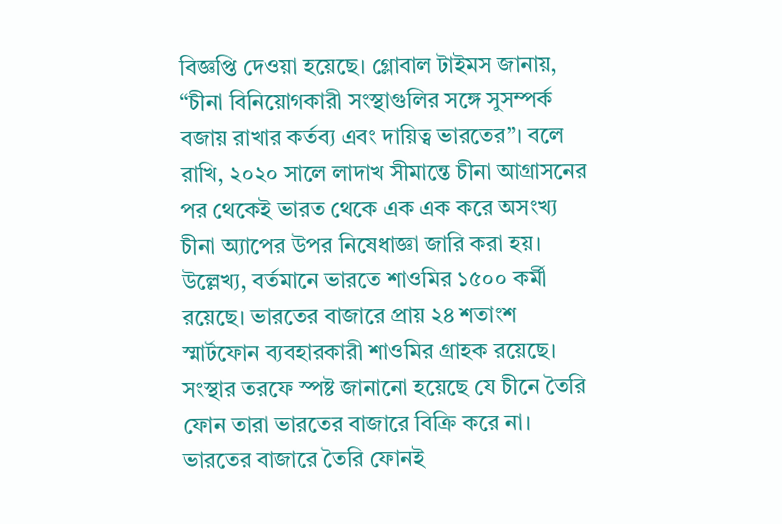বিজ্ঞপ্তি দেওয়া হয়েছে। গ্লোবাল টাইমস জানায়, “চীনা বিনিয়োগকারী সংস্থাগুলির সঙ্গে সুসম্পর্ক বজায় রাখার কর্তব্য এবং দায়িত্ব ভারতের”। বলে রাখি, ২০২০ সালে লাদাখ সীমান্তে চীনা আগ্রাসনের পর থেকেই ভারত থেকে এক এক করে অসংখ্য চীনা অ্যাপের উপর নিষেধাজ্ঞা জারি করা হয়।
উল্লেখ্য, বর্তমানে ভারতে শাওমির ১৫০০ কর্মী রয়েছে। ভারতের বাজারে প্রায় ২৪ শতাংশ স্মার্টফোন ব্যবহারকারী শাওমির গ্রাহক রয়েছে। সংস্থার তরফে স্পষ্ট জানানো হয়েছে যে চীনে তৈরি ফোন তারা ভারতের বাজারে বিক্রি করে না। ভারতের বাজারে তৈরি ফোনই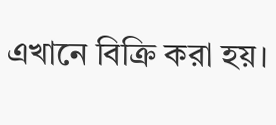এখানে বিক্রি করা হয়।